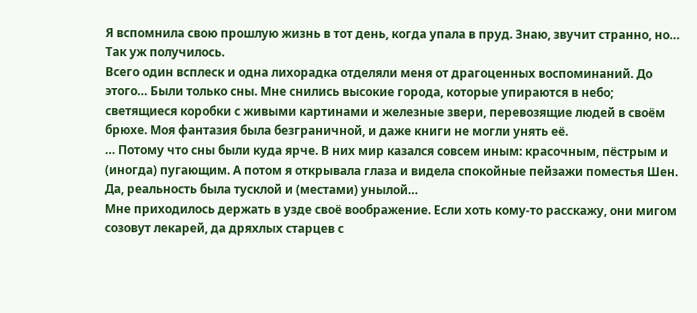Я вспомнила свою прошлую жизнь в тот день, когда упала в пруд. Знаю, звучит странно, но… Так уж получилось.
Всего один всплеск и одна лихорадка отделяли меня от драгоценных воспоминаний. До этого… Были только сны. Мне снились высокие города, которые упираются в небо; светящиеся коробки с живыми картинами и железные звери, перевозящие людей в своём брюхе. Моя фантазия была безграничной, и даже книги не могли унять её.
… Потому что сны были куда ярче. В них мир казался совсем иным: красочным, пёстрым и (иногда) пугающим. А потом я открывала глаза и видела спокойные пейзажи поместья Шен. Да, реальность была тусклой и (местами) унылой…
Мне приходилось держать в узде своё воображение. Если хоть кому-то расскажу, они мигом созовут лекарей, да дряхлых старцев с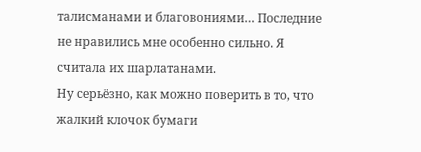талисманами и благовониями… Последние не нравились мне особенно сильно. Я считала их шарлатанами.
Ну серьёзно, как можно поверить в то, что жалкий клочок бумаги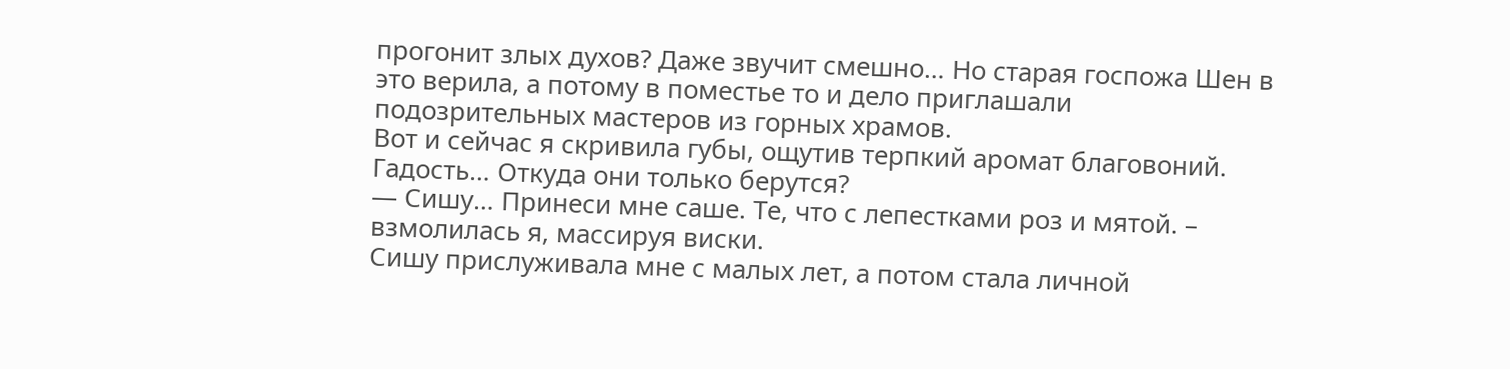прогонит злых духов? Даже звучит смешно… Но старая госпожа Шен в это верила, а потому в поместье то и дело приглашали подозрительных мастеров из горных храмов.
Вот и сейчас я скривила губы, ощутив терпкий аромат благовоний. Гадость… Откуда они только берутся?
— Сишу… Принеси мне саше. Те, что с лепестками роз и мятой. – взмолилась я, массируя виски.
Сишу прислуживала мне с малых лет, а потом стала личной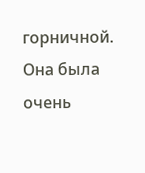горничной. Она была очень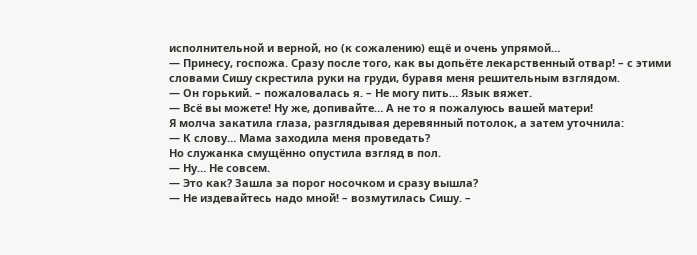исполнительной и верной, но (к сожалению) ещё и очень упрямой…
— Принесу, госпожа. Сразу после того, как вы допьёте лекарственный отвар! – с этими словами Сишу скрестила руки на груди, буравя меня решительным взглядом.
— Он горький. – пожаловалась я. – Не могу пить… Язык вяжет.
— Всё вы можете! Ну же, допивайте… А не то я пожалуюсь вашей матери!
Я молча закатила глаза, разглядывая деревянный потолок, а затем уточнила:
— К слову… Мама заходила меня проведать?
Но служанка смущённо опустила взгляд в пол.
— Ну… Не совсем.
— Это как? Зашла за порог носочком и сразу вышла?
— Не издевайтесь надо мной! – возмутилась Сишу. –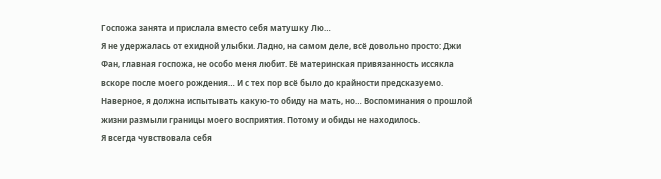Госпожа занята и прислала вместо себя матушку Лю…
Я не удержалась от ехидной улыбки. Ладно, на самом деле, всё довольно просто: Джи Фан, главная госпожа, не особо меня любит. Её материнская привязанность иссякла вскоре после моего рождения… И с тех пор всё было до крайности предсказуемо.
Наверное, я должна испытывать какую-то обиду на мать, но… Воспоминания о прошлой жизни размыли границы моего восприятия. Потому и обиды не находилось.
Я всегда чувствовала себя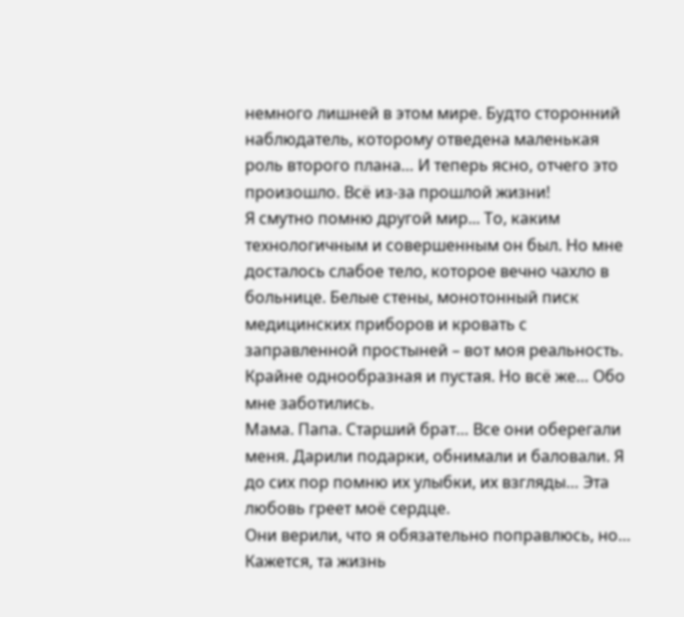немного лишней в этом мире. Будто сторонний наблюдатель, которому отведена маленькая роль второго плана… И теперь ясно, отчего это произошло. Всё из-за прошлой жизни!
Я смутно помню другой мир... То, каким технологичным и совершенным он был. Но мне досталось слабое тело, которое вечно чахло в больнице. Белые стены, монотонный писк медицинских приборов и кровать с заправленной простыней – вот моя реальность. Крайне однообразная и пустая. Но всё же… Обо мне заботились.
Мама. Папа. Старший брат… Все они оберегали меня. Дарили подарки, обнимали и баловали. Я до сих пор помню их улыбки, их взгляды… Эта любовь греет моё сердце.
Они верили, что я обязательно поправлюсь, но… Кажется, та жизнь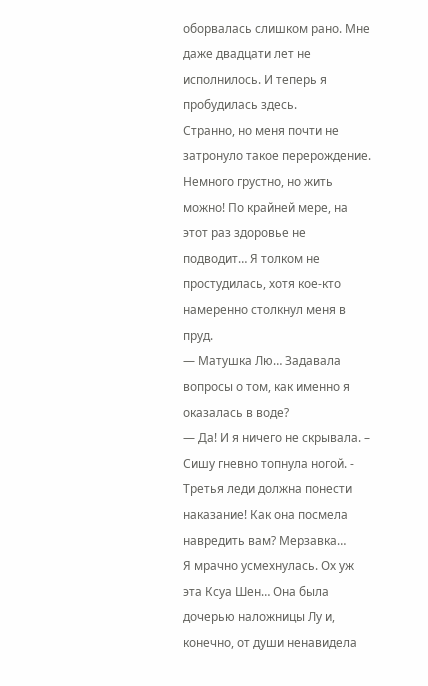оборвалась слишком рано. Мне даже двадцати лет не исполнилось. И теперь я пробудилась здесь.
Странно, но меня почти не затронуло такое перерождение. Немного грустно, но жить можно! По крайней мере, на этот раз здоровье не подводит… Я толком не простудилась, хотя кое-кто намеренно столкнул меня в пруд.
— Матушка Лю… Задавала вопросы о том, как именно я оказалась в воде?
— Да! И я ничего не скрывала. – Сишу гневно топнула ногой. - Третья леди должна понести наказание! Как она посмела навредить вам? Мерзавка…
Я мрачно усмехнулась. Ох уж эта Ксуа Шен… Она была дочерью наложницы Лу и, конечно, от души ненавидела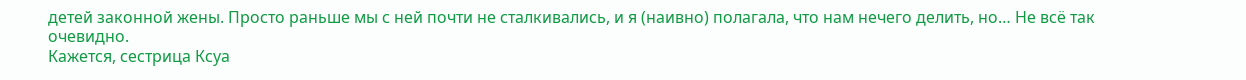детей законной жены. Просто раньше мы с ней почти не сталкивались, и я (наивно) полагала, что нам нечего делить, но… Не всё так очевидно.
Кажется, сестрица Ксуа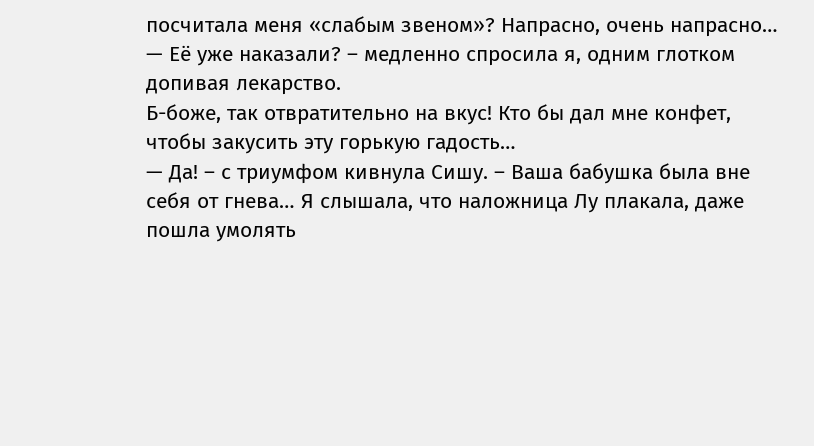посчитала меня «слабым звеном»? Напрасно, очень напрасно…
— Её уже наказали? – медленно спросила я, одним глотком допивая лекарство.
Б-боже, так отвратительно на вкус! Кто бы дал мне конфет, чтобы закусить эту горькую гадость…
— Да! – с триумфом кивнула Сишу. – Ваша бабушка была вне себя от гнева… Я слышала, что наложница Лу плакала, даже пошла умолять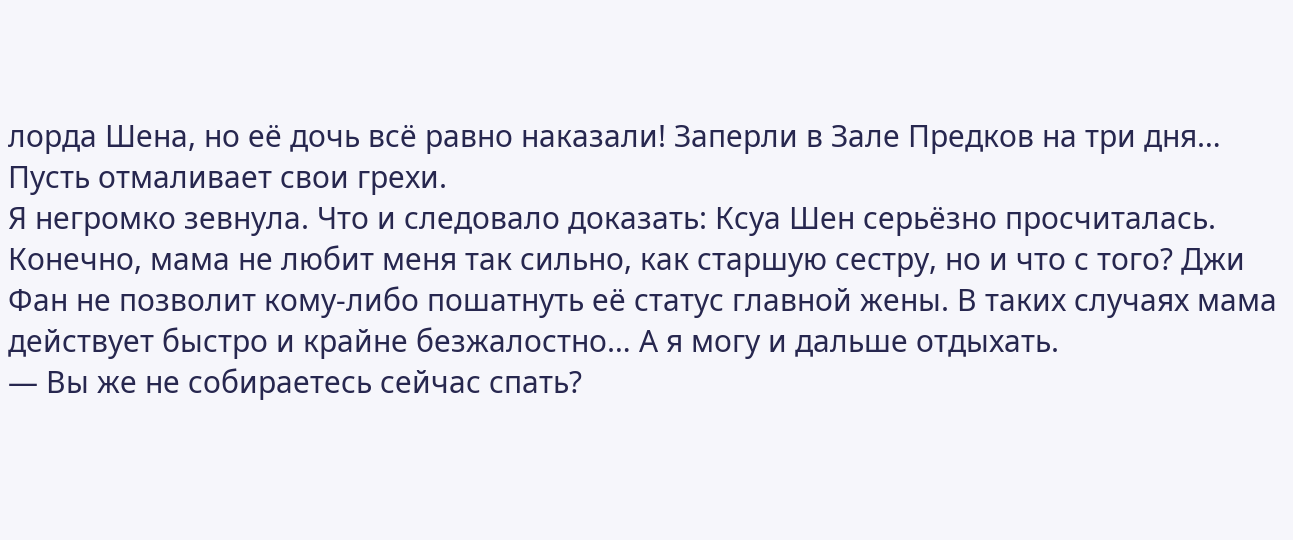лорда Шена, но её дочь всё равно наказали! Заперли в Зале Предков на три дня… Пусть отмаливает свои грехи.
Я негромко зевнула. Что и следовало доказать: Ксуа Шен серьёзно просчиталась. Конечно, мама не любит меня так сильно, как старшую сестру, но и что с того? Джи Фан не позволит кому-либо пошатнуть её статус главной жены. В таких случаях мама действует быстро и крайне безжалостно… А я могу и дальше отдыхать.
— Вы же не собираетесь сейчас спать?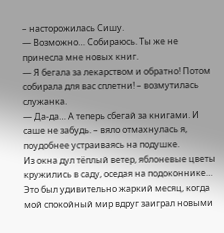– насторожилась Сишу.
— Возможно… Собираюсь. Ты же не принесла мне новых книг.
— Я бегала за лекарством и обратно! Потом собирала для вас сплетни! – возмутилась служанка.
— Да-да… А теперь сбегай за книгами. И саше не забудь. – вяло отмахнулась я, поудобнее устраиваясь на подушке.
Из окна дул тёплый ветер, яблоневые цветы кружились в саду, оседая на подоконнике… Это был удивительно жаркий месяц, когда мой спокойный мир вдруг заиграл новыми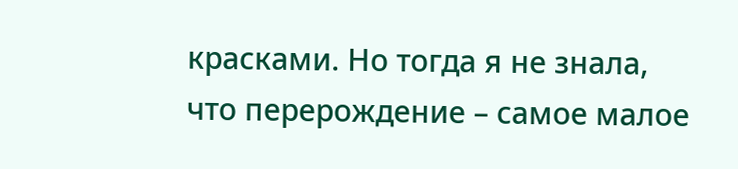красками. Но тогда я не знала, что перерождение – самое малое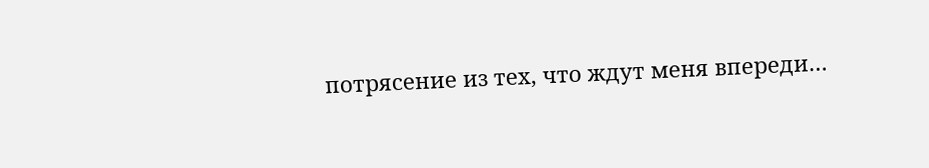потрясение из тех, что ждут меня впереди…